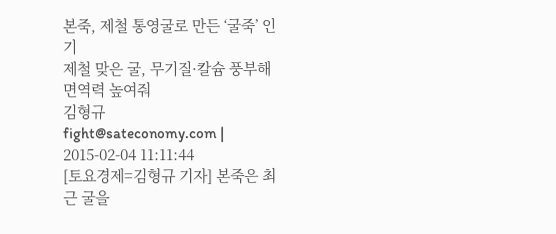본죽, 제철 통영굴로 만든 ‘굴죽’ 인기
제철 맞은 굴, 무기질·칼슘 풍부해 면역력 높여줘
김형규
fight@sateconomy.com | 2015-02-04 11:11:44
[토요경제=김형규 기자] 본죽은 최근 굴을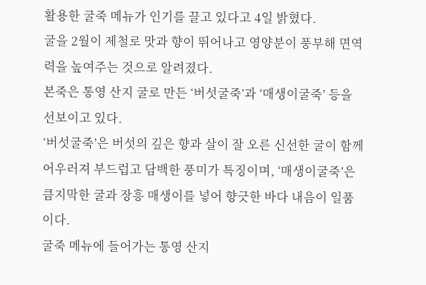활용한 굴죽 메뉴가 인기를 끌고 있다고 4일 밝혔다.
굴을 2월이 제철로 맛과 향이 뛰어나고 영양분이 풍부해 면역력을 높여주는 것으로 알려졌다.
본죽은 통영 산지 굴로 만든 ‘버섯굴죽’과 ‘매생이굴죽’ 등을 선보이고 있다.
‘버섯굴죽’은 버섯의 깊은 향과 살이 잘 오른 신선한 굴이 함께 어우러져 부드럽고 담백한 풍미가 특징이며, ‘매생이굴죽’은 큼지막한 굴과 장흥 매생이를 넣어 향긋한 바다 내음이 일품이다.
굴죽 메뉴에 들어가는 통영 산지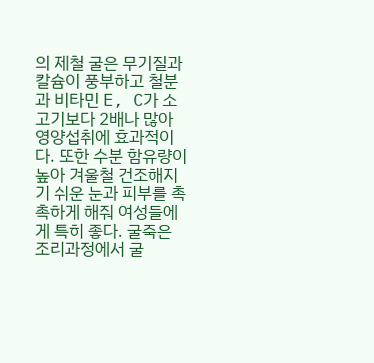의 제철 굴은 무기질과 칼슘이 풍부하고 철분과 비타민 E, C가 소고기보다 2배나 많아 영양섭취에 효과적이다. 또한 수분 함유량이 높아 겨울철 건조해지기 쉬운 눈과 피부를 촉촉하게 해줘 여성들에게 특히 좋다. 굴죽은 조리과정에서 굴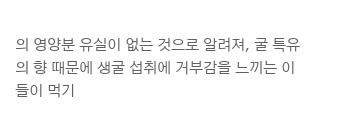의 영양분 유실이 없는 것으로 알려져, 굴 특유의 향 때문에 생굴 섭취에 거부감을 느끼는 이들이 먹기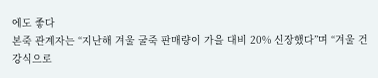에도 좋다
본죽 관계자는 “지난해 겨울 굴죽 판매량이 가을 대비 20% 신장했다”며 “겨울 건강식으로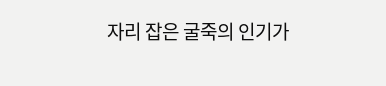자리 잡은 굴죽의 인기가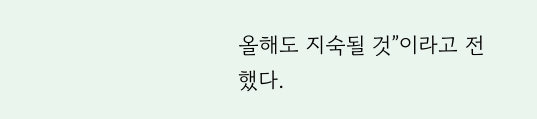올해도 지숙될 것”이라고 전했다.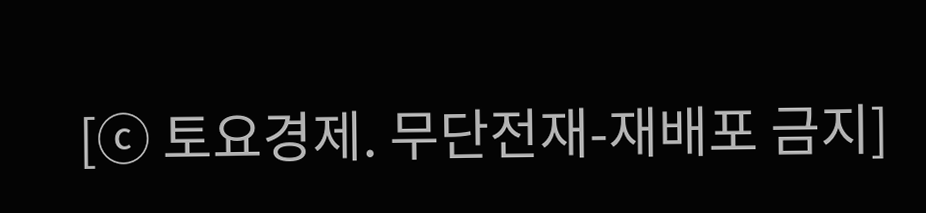[ⓒ 토요경제. 무단전재-재배포 금지]